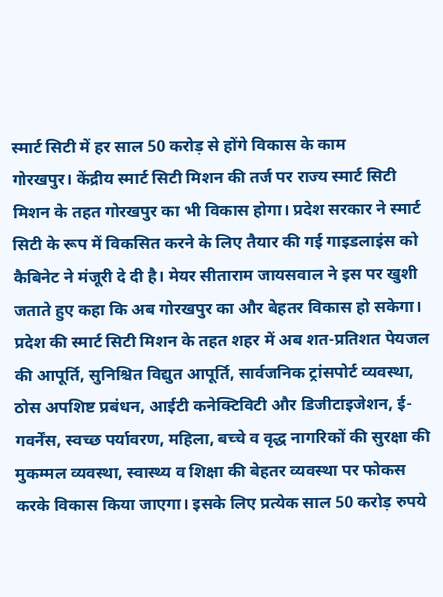स्मार्ट सिटी में हर साल 50 करोड़ से होंगे विकास के काम
गोरखपुर। केंद्रीय स्मार्ट सिटी मिशन की तर्ज पर राज्य स्मार्ट सिटी मिशन के तहत गोरखपुर का भी विकास होगा। प्रदेश सरकार ने स्मार्ट सिटी के रूप में विकसित करने के लिए तैयार की गई गाइडलाइंस को कैबिनेट ने मंजूरी दे दी है। मेयर सीताराम जायसवाल ने इस पर खुशी जताते हुए कहा कि अब गोरखपुर का और बेहतर विकास हो सकेगा।
प्रदेश की स्मार्ट सिटी मिशन के तहत शहर में अब शत-प्रतिशत पेयजल की आपूर्ति, सुनिश्चित विद्युत आपूर्ति, सार्वजनिक ट्रांसपोर्ट व्यवस्था, ठोस अपशिष्ट प्रबंधन, आईटी कनेक्टिविटी और डिजीटाइजेशन, ई-गवर्नेंस, स्वच्छ पर्यावरण, महिला, बच्चे व वृद्ध नागरिकों की सुरक्षा की मुकम्मल व्यवस्था, स्वास्थ्य व शिक्षा की बेहतर व्यवस्था पर फोकस करके विकास किया जाएगा। इसके लिए प्रत्येक साल 50 करोड़ रुपये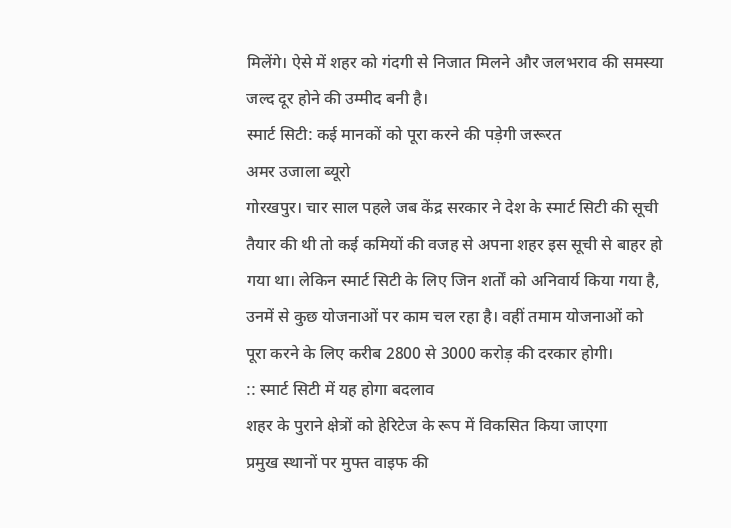मिलेंगे। ऐसे में शहर को गंदगी से निजात मिलने और जलभराव की समस्या जल्द दूर होने की उम्मीद बनी है।
स्मार्ट सिटी: कई मानकों को पूरा करने की पड़ेगी जरूरत
अमर उजाला ब्यूरो
गोरखपुर। चार साल पहले जब केंद्र सरकार ने देश के स्मार्ट सिटी की सूची तैयार की थी तो कई कमियों की वजह से अपना शहर इस सूची से बाहर हो गया था। लेकिन स्मार्ट सिटी के लिए जिन शर्तों को अनिवार्य किया गया है, उनमें से कुछ योजनाओं पर काम चल रहा है। वहीं तमाम योजनाओं को पूरा करने के लिए करीब 2800 से 3000 करोड़ की दरकार होगी।
:: स्मार्ट सिटी में यह होगा बदलाव
शहर के पुराने क्षेत्रों को हेरिटेज के रूप में विकसित किया जाएगा
प्रमुख स्थानों पर मुफ्त वाइफ की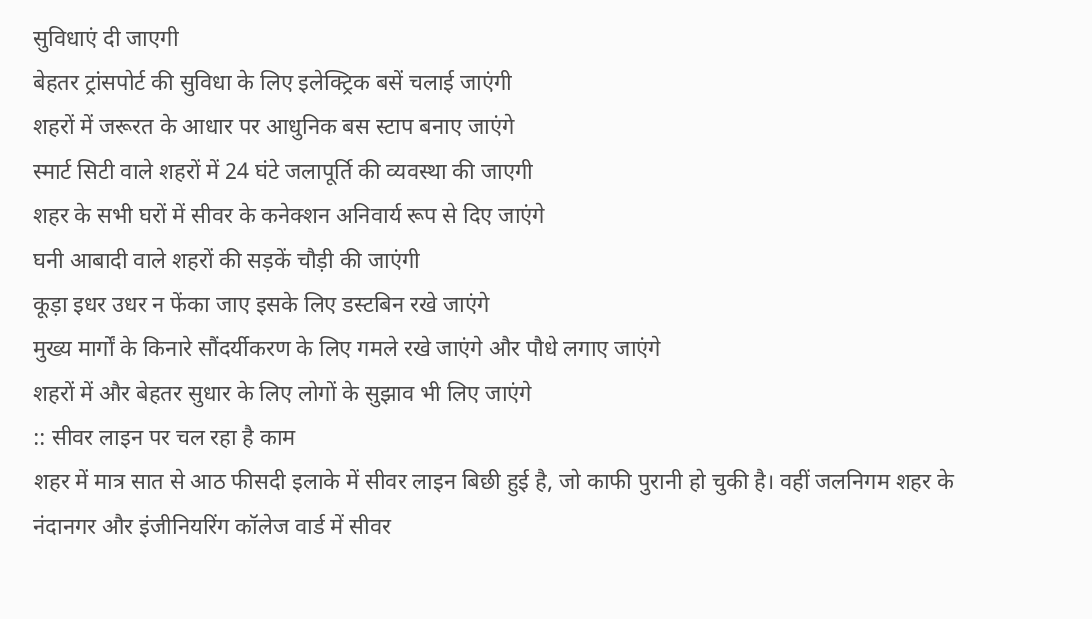सुविधाएं दी जाएगी
बेहतर ट्रांसपोर्ट की सुविधा के लिए इलेक्ट्रिक बसें चलाई जाएंगी
शहरों में जरूरत के आधार पर आधुनिक बस स्टाप बनाए जाएंगे
स्मार्ट सिटी वाले शहरों में 24 घंटे जलापूर्ति की व्यवस्था की जाएगी
शहर के सभी घरों में सीवर के कनेक्शन अनिवार्य रूप से दिए जाएंगे
घनी आबादी वाले शहरों की सड़कें चौड़ी की जाएंगी
कूड़ा इधर उधर न फेंका जाए इसके लिए डस्टबिन रखे जाएंगे
मुख्य मार्गों के किनारे सौंदर्यीकरण के लिए गमले रखे जाएंगे और पौधे लगाए जाएंगे
शहरों में और बेहतर सुधार के लिए लोगों के सुझाव भी लिए जाएंगे
:: सीवर लाइन पर चल रहा है काम
शहर में मात्र सात से आठ फीसदी इलाके में सीवर लाइन बिछी हुई है, जो काफी पुरानी हो चुकी है। वहीं जलनिगम शहर के नंदानगर और इंजीनियरिंग कॉलेज वार्ड में सीवर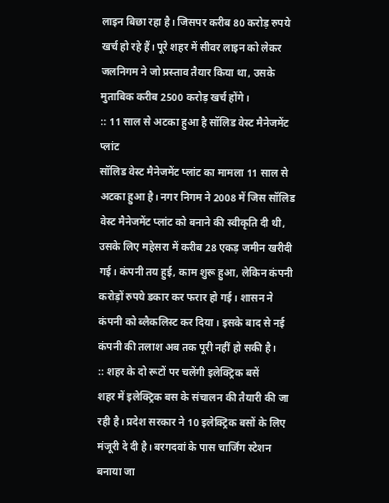लाइन बिछा रहा है। जिसपर करीब 80 करोड़ रुपये खर्च हो रहे हैं। पूरे शहर में सीवर लाइन को लेकर जलनिगम ने जो प्रस्ताव तैयार किया था, उसके मुताबिक करीब 2500 करोड़ खर्च होंगे।
:: 11 साल से अटका हुआ है सॉलिड वेस्ट मैनेजमेंट प्लांट
सॉलिड वेस्ट मैनेजमेंट प्लांट का मामला 11 साल से अटका हुआ है। नगर निगम ने 2008 में जिस सॉलिड वेस्ट मैनेजमेंट प्लांट को बनाने की स्वीकृति दी थी, उसके लिए महेसरा में करीब 28 एकड़ जमीन खरीदी गई। कंपनी तय हुई, काम शुरू हुआ, लेकिन कंपनी करोड़ों रुपये डकार कर फरार हो गई। शासन ने कंपनी को ब्लैकलिस्ट कर दिया। इसके बाद से नई कंपनी की तलाश अब तक पूरी नहीं हो सकी है।
:: शहर के दो रूटों पर चलेंगी इलेक्ट्रिक बसें
शहर में इलेक्ट्रिक बस के संचालन की तैयारी की जा रही है। प्रदेश सरकार ने 10 इलेक्ट्रिक बसों के लिए मंजूरी दे दी है। बरगदवां के पास चार्जिंग स्टेशन बनाया जा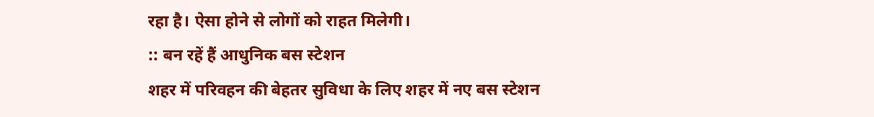रहा है। ऐसा होने से लोगों को राहत मिलेगी।
:: बन रहें हैं आधुनिक बस स्टेशन
शहर में परिवहन की बेहतर सुविधा के लिए शहर में नए बस स्टेशन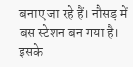बनाए जा रहे हैं। नौसड़ में बस स्टेशन बन गया है। इसके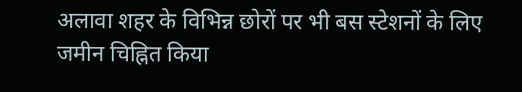अलावा शहर के विभिन्न छोरों पर भी बस स्टेशनों के लिए जमीन चिह्नित किया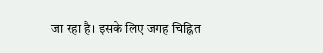जा रहा है। इसके लिए जगह चिह्नित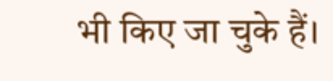भी किए जा चुके हैं।